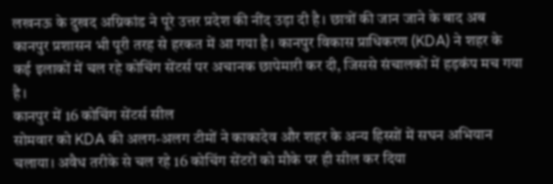लखनऊ के दुखद अग्निकांड ने पूरे उत्तर प्रदेश की नींद उड़ा दी है। छात्रों की जान जाने के बाद अब कानपुर प्रशासन भी पूरी तरह से हरकत में आ गया है। कानपुर विकास प्राधिकरण (KDA) ने शहर के कई इलाकों में चल रहे कोचिंग सेंटर्स पर अचानक छापेमारी कर दी, जिससे संचालकों में हड़कंप मच गया है।
कानपुर में 16 कोचिंग सेंटर्स सील
सोमवार को KDA की अलग-अलग टीमों ने काकादेव और शहर के अन्य हिस्सों में सघन अभियान चलाया। अवैध तरीके से चल रहे 16 कोचिंग सेंटरों को मौके पर ही सील कर दिया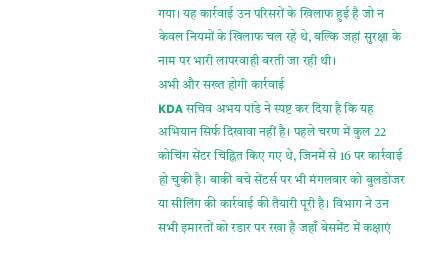गया। यह कार्रवाई उन परिसरों के खिलाफ हुई है जो न केवल नियमों के खिलाफ चल रहे थे, बल्कि जहां सुरक्षा के नाम पर भारी लापरवाही बरती जा रही थी।
अभी और सख्त होगी कार्रवाई
KDA सचिव अभय पांडे ने स्पष्ट कर दिया है कि यह अभियान सिर्फ दिखावा नहीं है। पहले चरण में कुल 22 कोचिंग सेंटर चिह्नित किए गए थे, जिनमें से 16 पर कार्रवाई हो चुकी है। बाकी बचे सेंटर्स पर भी मंगलवार को बुलडोजर या सीलिंग की कार्रवाई की तैयारी पूरी है। विभाग ने उन सभी इमारतों को रडार पर रखा है जहाँ बेसमेंट में कक्षाएं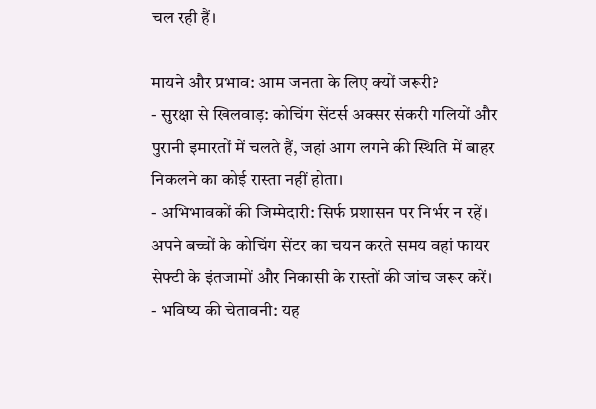चल रही हैं।

मायने और प्रभाव: आम जनता के लिए क्यों जरूरी?
- सुरक्षा से खिलवाड़: कोचिंग सेंटर्स अक्सर संकरी गलियों और पुरानी इमारतों में चलते हैं, जहां आग लगने की स्थिति में बाहर निकलने का कोई रास्ता नहीं होता।
- अभिभावकों की जिम्मेदारी: सिर्फ प्रशासन पर निर्भर न रहें। अपने बच्चों के कोचिंग सेंटर का चयन करते समय वहां फायर सेफ्टी के इंतजामों और निकासी के रास्तों की जांच जरूर करें।
- भविष्य की चेतावनी: यह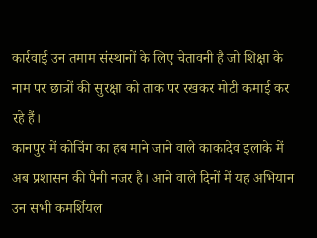कार्रवाई उन तमाम संस्थानों के लिए चेतावनी है जो शिक्षा के नाम पर छात्रों की सुरक्षा को ताक पर रखकर मोटी कमाई कर रहे हैं।
कानपुर में कोचिंग का हब माने जाने वाले काकादेव इलाके में अब प्रशासन की पैनी नजर है। आने वाले दिनों में यह अभियान उन सभी कमर्शियल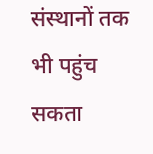संस्थानों तक भी पहुंच सकता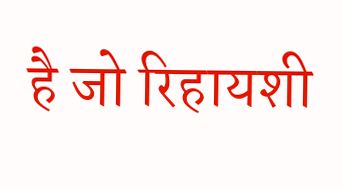है जो रिहायशी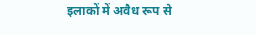इलाकों में अवैध रूप से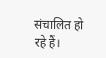संचालित हो रहे हैं।